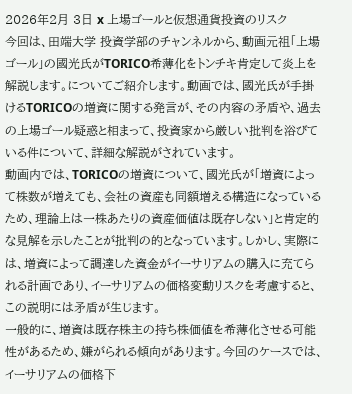2026年2月 3日 x 上場ゴールと仮想通貨投資のリスク
今回は、田端大学 投資学部のチャンネルから、動画元祖「上場ゴール」の國光氏がTORICO希薄化をトンチキ肯定して炎上を解説します。についてご紹介します。動画では、國光氏が手掛けるTORICOの増資に関する発言が、その内容の矛盾や、過去の上場ゴール疑惑と相まって、投資家から厳しい批判を浴びている件について、詳細な解説がされています。
動画内では、TORICOの増資について、國光氏が「増資によって株数が増えても、会社の資産も同額増える構造になっているため、理論上は一株あたりの資産価値は既存しない」と肯定的な見解を示したことが批判の的となっています。しかし、実際には、増資によって調達した資金がイーサリアムの購入に充てられる計画であり、イーサリアムの価格変動リスクを考慮すると、この説明には矛盾が生じます。
一般的に、増資は既存株主の持ち株価値を希薄化させる可能性があるため、嫌がられる傾向があります。今回のケースでは、イーサリアムの価格下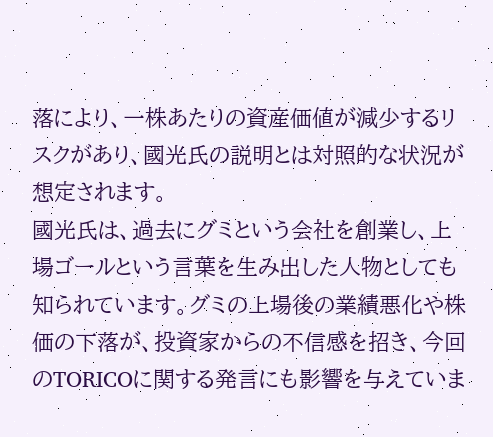落により、一株あたりの資産価値が減少するリスクがあり、國光氏の説明とは対照的な状況が想定されます。
國光氏は、過去にグミという会社を創業し、上場ゴールという言葉を生み出した人物としても知られています。グミの上場後の業績悪化や株価の下落が、投資家からの不信感を招き、今回のTORICOに関する発言にも影響を与えていま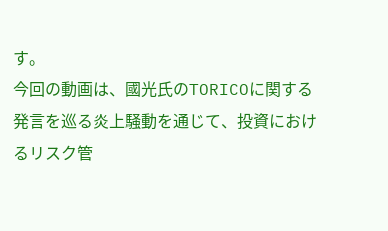す。
今回の動画は、國光氏のTORICOに関する発言を巡る炎上騒動を通じて、投資におけるリスク管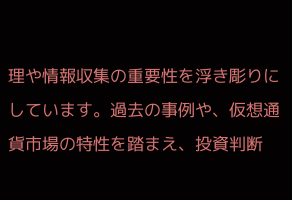理や情報収集の重要性を浮き彫りにしています。過去の事例や、仮想通貨市場の特性を踏まえ、投資判断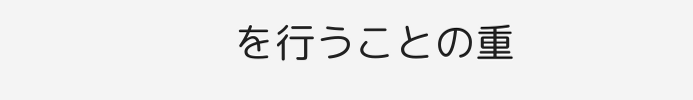を行うことの重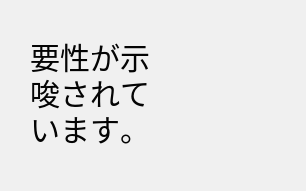要性が示唆されています。